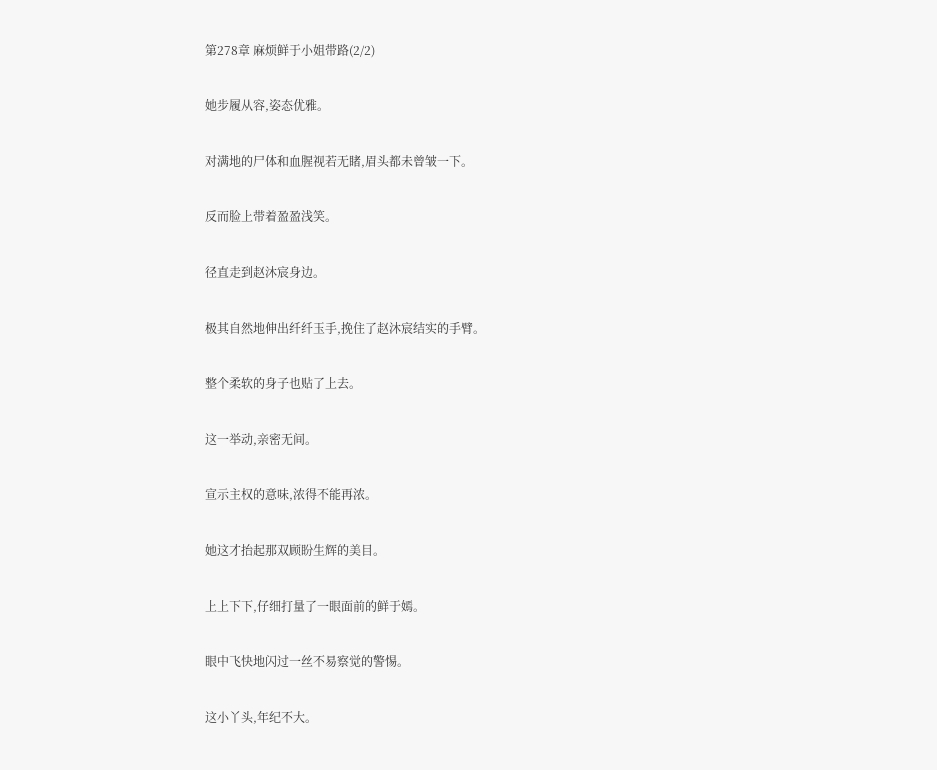第278章 麻烦鲜于小姐带路(2/2)

她步履从容,姿态优雅。

对满地的尸体和血腥视若无睹,眉头都未曾皱一下。

反而脸上带着盈盈浅笑。

径直走到赵沐宸身边。

极其自然地伸出纤纤玉手,挽住了赵沐宸结实的手臂。

整个柔软的身子也贴了上去。

这一举动,亲密无间。

宣示主权的意味,浓得不能再浓。

她这才抬起那双顾盼生辉的美目。

上上下下,仔细打量了一眼面前的鲜于嫣。

眼中飞快地闪过一丝不易察觉的警惕。

这小丫头,年纪不大。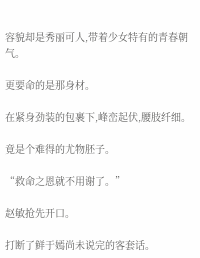容貌却是秀丽可人,带着少女特有的青春朝气。

更要命的是那身材。

在紧身劲装的包裹下,峰峦起伏,腰肢纤细。

竟是个难得的尤物胚子。

“救命之恩就不用谢了。”

赵敏抢先开口。

打断了鲜于嫣尚未说完的客套话。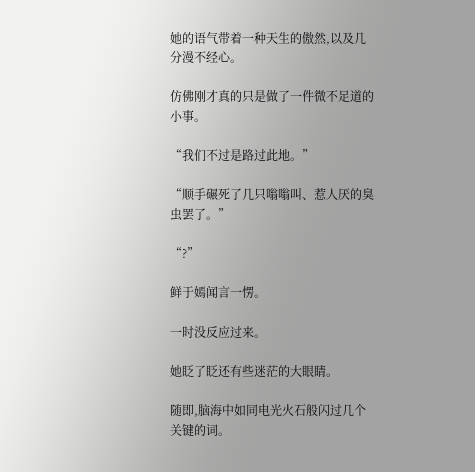她的语气带着一种天生的傲然,以及几分漫不经心。

仿佛刚才真的只是做了一件微不足道的小事。

“我们不过是路过此地。”

“顺手碾死了几只嗡嗡叫、惹人厌的臭虫罢了。”

“?”

鲜于嫣闻言一愣。

一时没反应过来。

她眨了眨还有些迷茫的大眼睛。

随即,脑海中如同电光火石般闪过几个关键的词。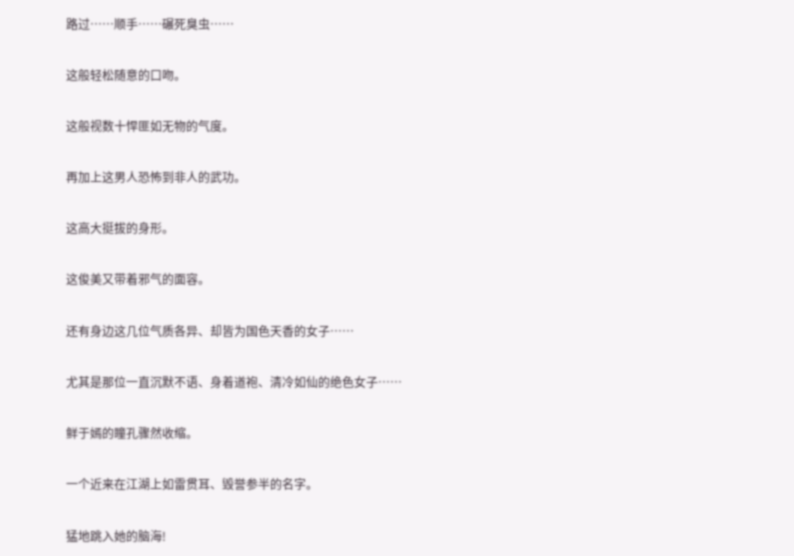路过……顺手……碾死臭虫……

这般轻松随意的口吻。

这般视数十悍匪如无物的气度。

再加上这男人恐怖到非人的武功。

这高大挺拔的身形。

这俊美又带着邪气的面容。

还有身边这几位气质各异、却皆为国色天香的女子……

尤其是那位一直沉默不语、身着道袍、清冷如仙的绝色女子……

鲜于嫣的瞳孔骤然收缩。

一个近来在江湖上如雷贯耳、毁誉参半的名字。

猛地跳入她的脑海!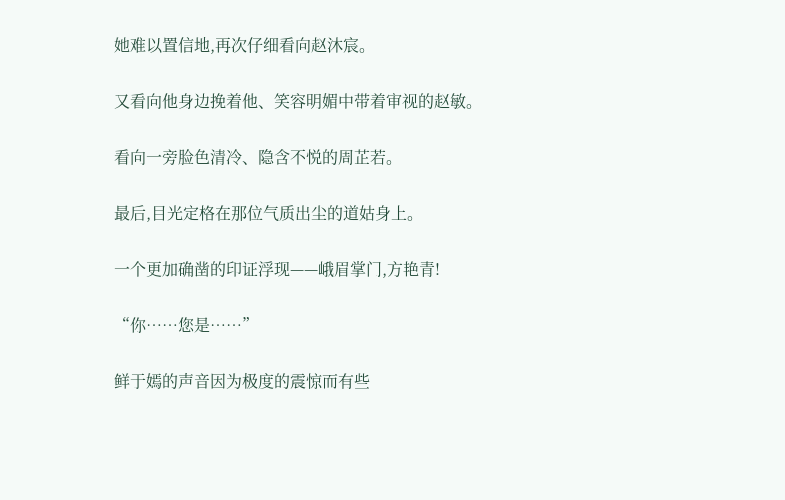她难以置信地,再次仔细看向赵沐宸。

又看向他身边挽着他、笑容明媚中带着审视的赵敏。

看向一旁脸色清冷、隐含不悦的周芷若。

最后,目光定格在那位气质出尘的道姑身上。

一个更加确凿的印证浮现——峨眉掌门,方艳青!

“你……您是……”

鲜于嫣的声音因为极度的震惊而有些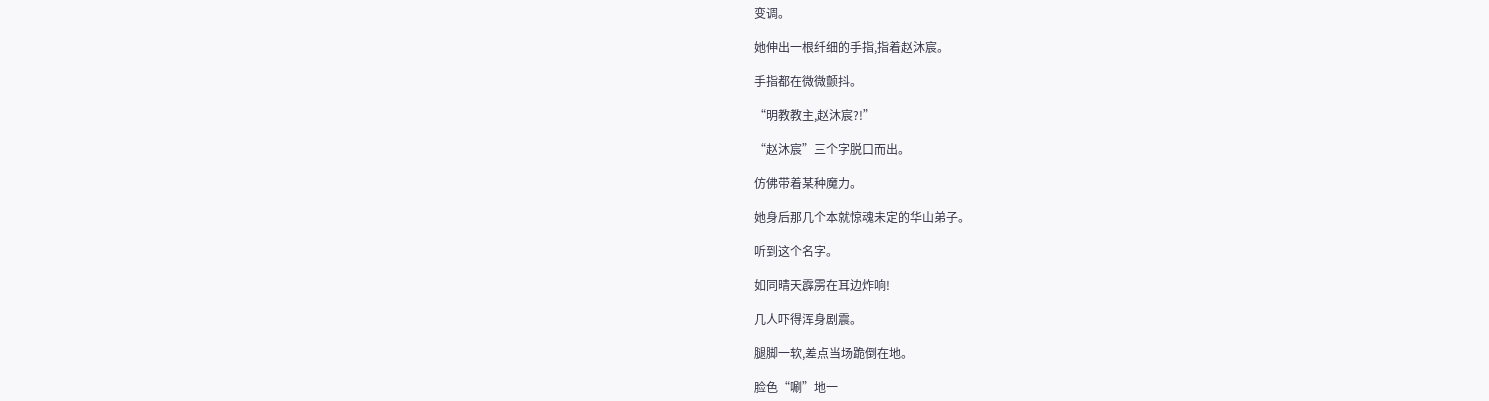变调。

她伸出一根纤细的手指,指着赵沐宸。

手指都在微微颤抖。

“明教教主,赵沐宸?!”

“赵沐宸”三个字脱口而出。

仿佛带着某种魔力。

她身后那几个本就惊魂未定的华山弟子。

听到这个名字。

如同晴天霹雳在耳边炸响!

几人吓得浑身剧震。

腿脚一软,差点当场跪倒在地。

脸色“唰”地一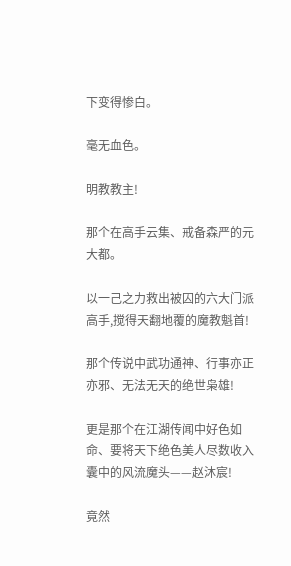下变得惨白。

毫无血色。

明教教主!

那个在高手云集、戒备森严的元大都。

以一己之力救出被囚的六大门派高手,搅得天翻地覆的魔教魁首!

那个传说中武功通神、行事亦正亦邪、无法无天的绝世枭雄!

更是那个在江湖传闻中好色如命、要将天下绝色美人尽数收入囊中的风流魔头——赵沐宸!

竟然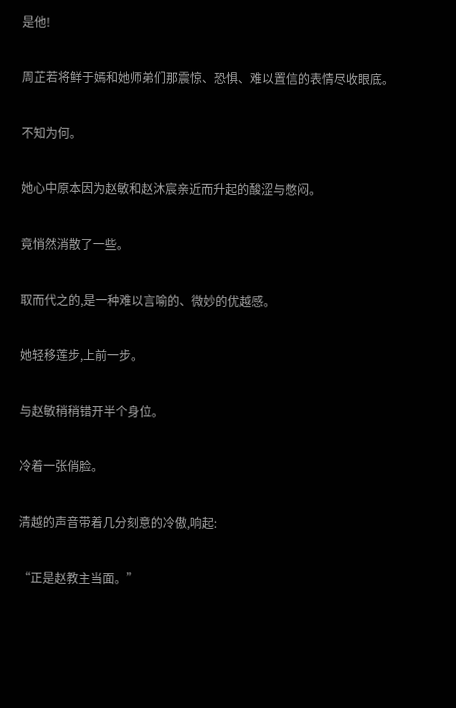是他!

周芷若将鲜于嫣和她师弟们那震惊、恐惧、难以置信的表情尽收眼底。

不知为何。

她心中原本因为赵敏和赵沐宸亲近而升起的酸涩与憋闷。

竟悄然消散了一些。

取而代之的,是一种难以言喻的、微妙的优越感。

她轻移莲步,上前一步。

与赵敏稍稍错开半个身位。

冷着一张俏脸。

清越的声音带着几分刻意的冷傲,响起:

“正是赵教主当面。”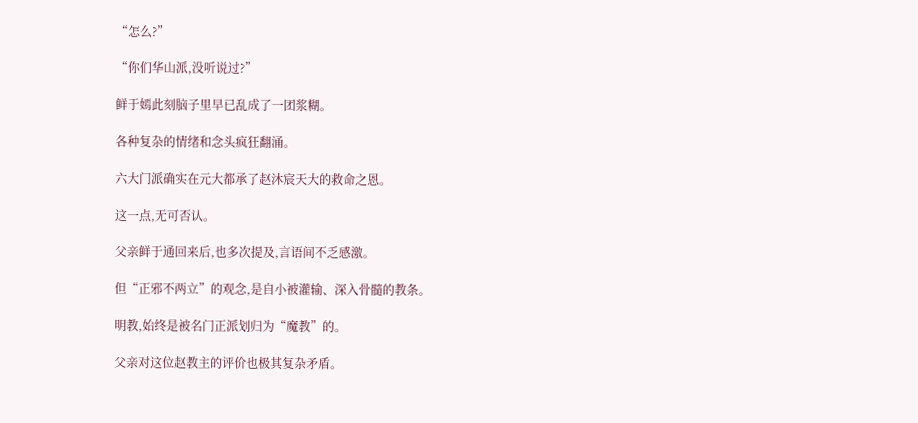“怎么?”

“你们华山派,没听说过?”

鲜于嫣此刻脑子里早已乱成了一团浆糊。

各种复杂的情绪和念头疯狂翻涌。

六大门派确实在元大都承了赵沐宸天大的救命之恩。

这一点,无可否认。

父亲鲜于通回来后,也多次提及,言语间不乏感激。

但“正邪不两立”的观念,是自小被灌输、深入骨髓的教条。

明教,始终是被名门正派划归为“魔教”的。

父亲对这位赵教主的评价也极其复杂矛盾。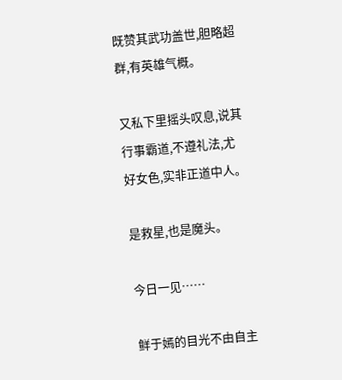既赞其武功盖世,胆略超群,有英雄气概。

又私下里摇头叹息,说其行事霸道,不遵礼法,尤好女色,实非正道中人。

是救星,也是魔头。

今日一见……

鲜于嫣的目光不由自主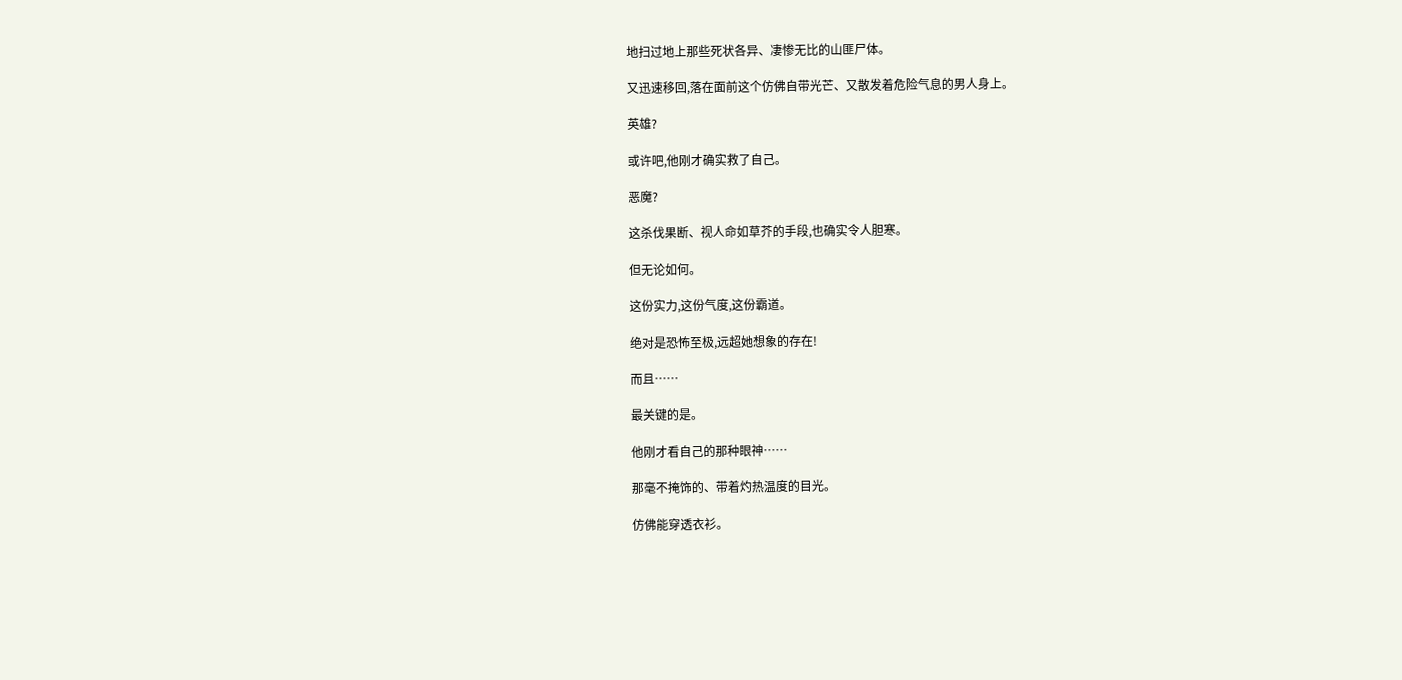地扫过地上那些死状各异、凄惨无比的山匪尸体。

又迅速移回,落在面前这个仿佛自带光芒、又散发着危险气息的男人身上。

英雄?

或许吧,他刚才确实救了自己。

恶魔?

这杀伐果断、视人命如草芥的手段,也确实令人胆寒。

但无论如何。

这份实力,这份气度,这份霸道。

绝对是恐怖至极,远超她想象的存在!

而且……

最关键的是。

他刚才看自己的那种眼神……

那毫不掩饰的、带着灼热温度的目光。

仿佛能穿透衣衫。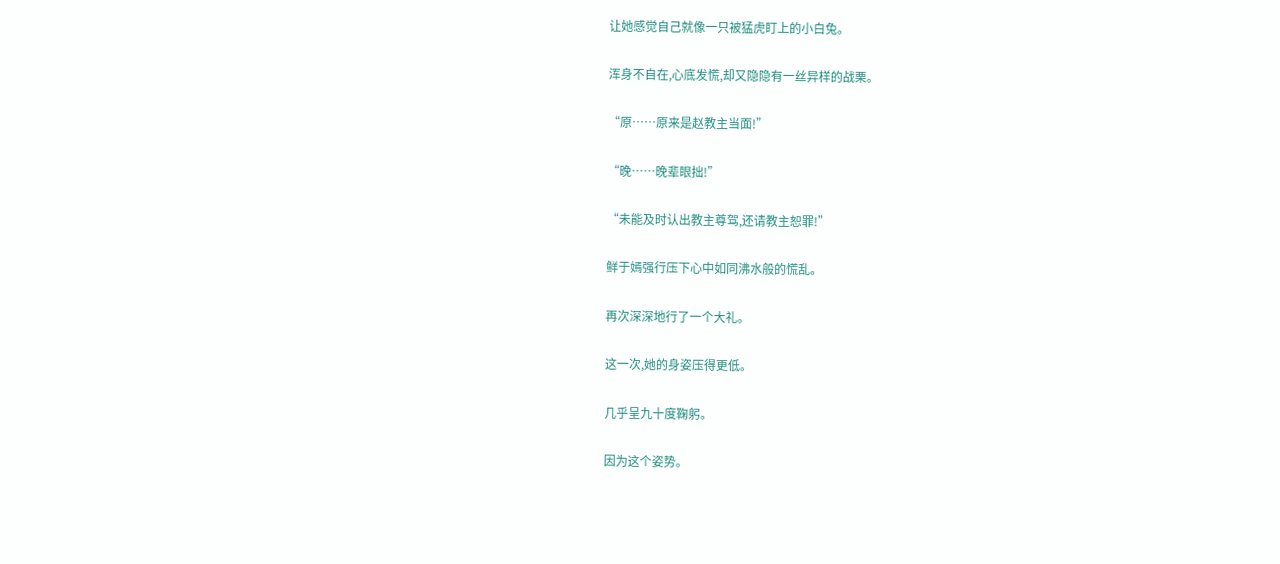让她感觉自己就像一只被猛虎盯上的小白兔。

浑身不自在,心底发慌,却又隐隐有一丝异样的战栗。

“原……原来是赵教主当面!”

“晚……晚辈眼拙!”

“未能及时认出教主尊驾,还请教主恕罪!”

鲜于嫣强行压下心中如同沸水般的慌乱。

再次深深地行了一个大礼。

这一次,她的身姿压得更低。

几乎呈九十度鞠躬。

因为这个姿势。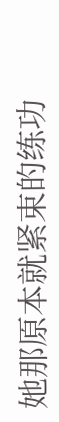她那原本就紧束的练功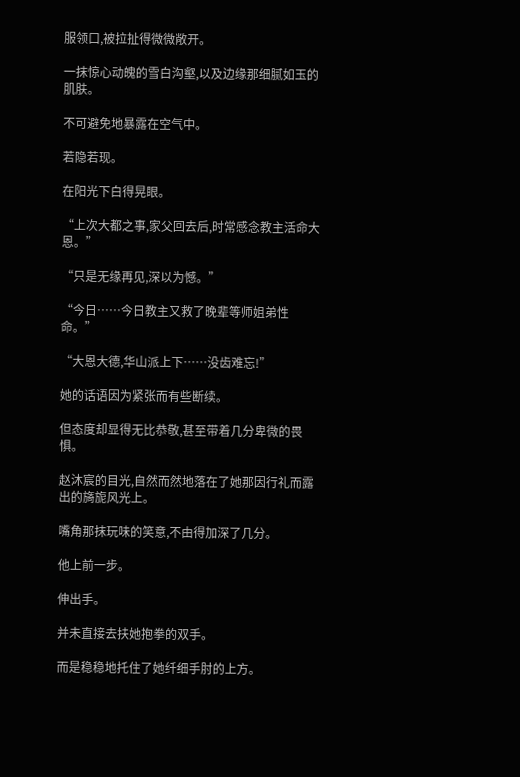服领口,被拉扯得微微敞开。

一抹惊心动魄的雪白沟壑,以及边缘那细腻如玉的肌肤。

不可避免地暴露在空气中。

若隐若现。

在阳光下白得晃眼。

“上次大都之事,家父回去后,时常感念教主活命大恩。”

“只是无缘再见,深以为憾。”

“今日……今日教主又救了晚辈等师姐弟性命。”

“大恩大德,华山派上下……没齿难忘!”

她的话语因为紧张而有些断续。

但态度却显得无比恭敬,甚至带着几分卑微的畏惧。

赵沐宸的目光,自然而然地落在了她那因行礼而露出的旖旎风光上。

嘴角那抹玩味的笑意,不由得加深了几分。

他上前一步。

伸出手。

并未直接去扶她抱拳的双手。

而是稳稳地托住了她纤细手肘的上方。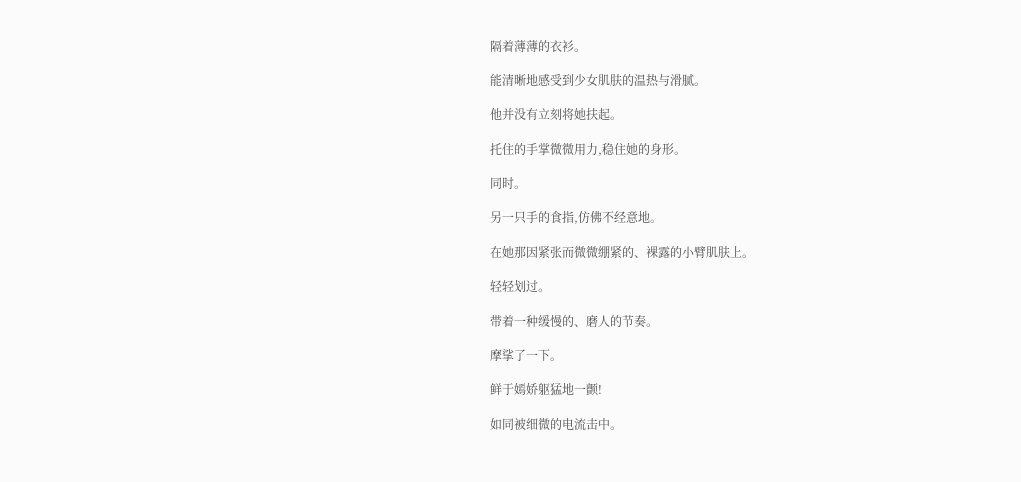隔着薄薄的衣衫。

能清晰地感受到少女肌肤的温热与滑腻。

他并没有立刻将她扶起。

托住的手掌微微用力,稳住她的身形。

同时。

另一只手的食指,仿佛不经意地。

在她那因紧张而微微绷紧的、裸露的小臂肌肤上。

轻轻划过。

带着一种缓慢的、磨人的节奏。

摩挲了一下。

鲜于嫣娇躯猛地一颤!

如同被细微的电流击中。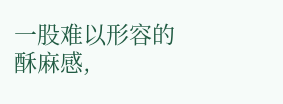一股难以形容的酥麻感,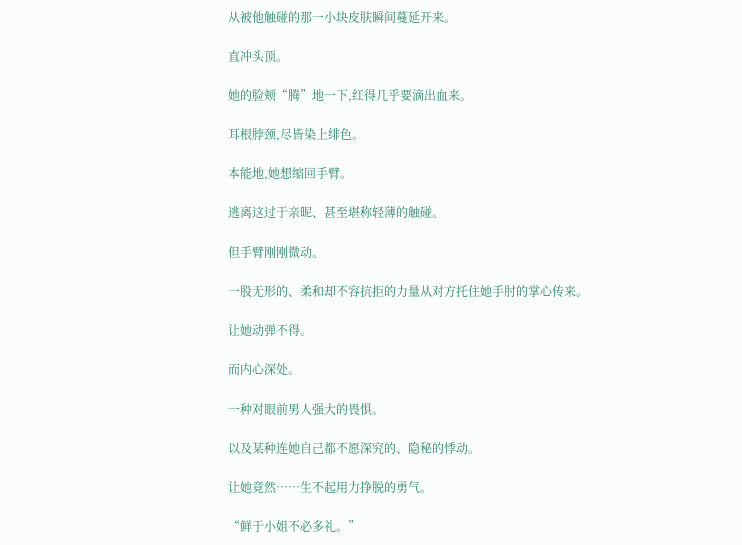从被他触碰的那一小块皮肤瞬间蔓延开来。

直冲头顶。

她的脸颊“腾”地一下,红得几乎要滴出血来。

耳根脖颈,尽皆染上绯色。

本能地,她想缩回手臂。

逃离这过于亲昵、甚至堪称轻薄的触碰。

但手臂刚刚微动。

一股无形的、柔和却不容抗拒的力量从对方托住她手肘的掌心传来。

让她动弹不得。

而内心深处。

一种对眼前男人强大的畏惧。

以及某种连她自己都不愿深究的、隐秘的悸动。

让她竟然……生不起用力挣脱的勇气。

“鲜于小姐不必多礼。”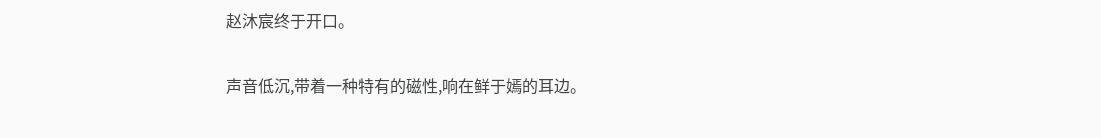赵沐宸终于开口。

声音低沉,带着一种特有的磁性,响在鲜于嫣的耳边。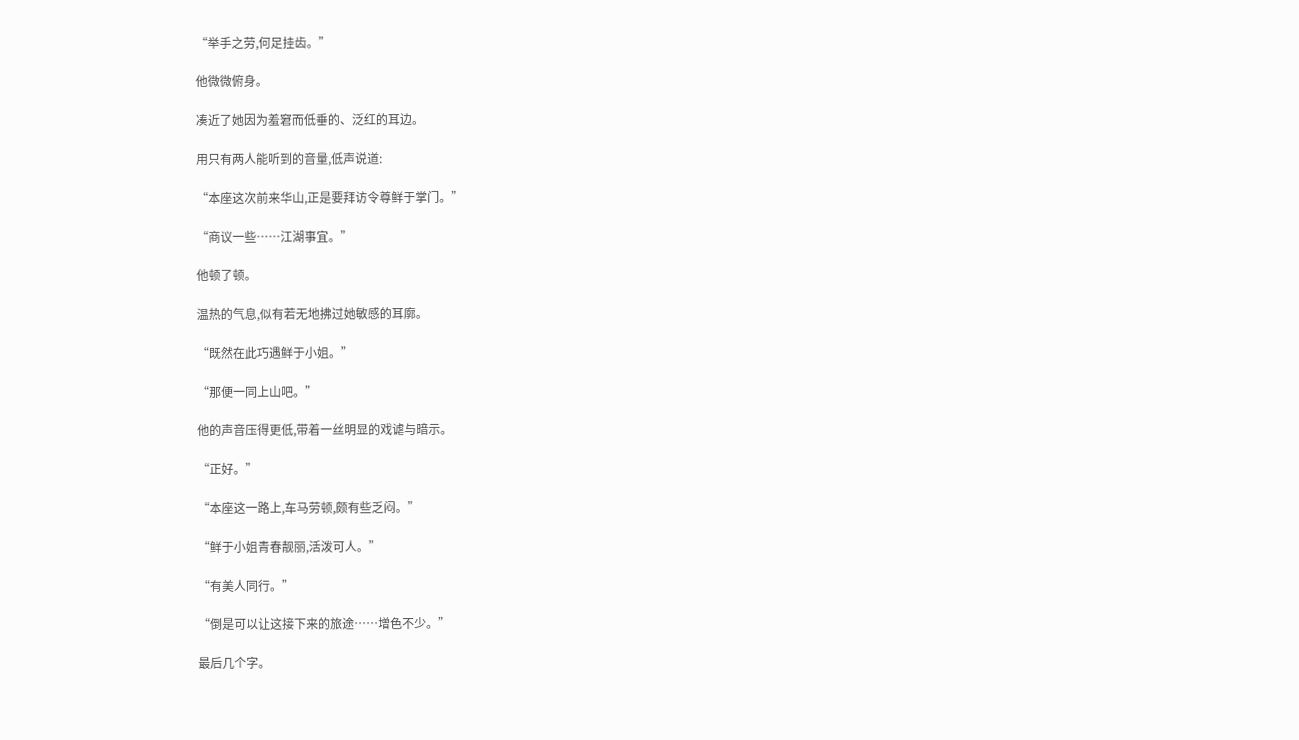“举手之劳,何足挂齿。”

他微微俯身。

凑近了她因为羞窘而低垂的、泛红的耳边。

用只有两人能听到的音量,低声说道:

“本座这次前来华山,正是要拜访令尊鲜于掌门。”

“商议一些……江湖事宜。”

他顿了顿。

温热的气息,似有若无地拂过她敏感的耳廓。

“既然在此巧遇鲜于小姐。”

“那便一同上山吧。”

他的声音压得更低,带着一丝明显的戏谑与暗示。

“正好。”

“本座这一路上,车马劳顿,颇有些乏闷。”

“鲜于小姐青春靓丽,活泼可人。”

“有美人同行。”

“倒是可以让这接下来的旅途……增色不少。”

最后几个字。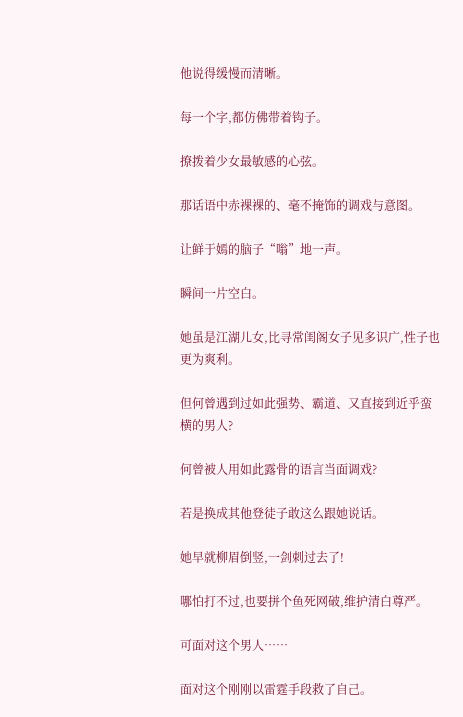他说得缓慢而清晰。

每一个字,都仿佛带着钩子。

撩拨着少女最敏感的心弦。

那话语中赤裸裸的、毫不掩饰的调戏与意图。

让鲜于嫣的脑子“嗡”地一声。

瞬间一片空白。

她虽是江湖儿女,比寻常闺阁女子见多识广,性子也更为爽利。

但何曾遇到过如此强势、霸道、又直接到近乎蛮横的男人?

何曾被人用如此露骨的语言当面调戏?

若是换成其他登徒子敢这么跟她说话。

她早就柳眉倒竖,一剑刺过去了!

哪怕打不过,也要拼个鱼死网破,维护清白尊严。

可面对这个男人……

面对这个刚刚以雷霆手段救了自己。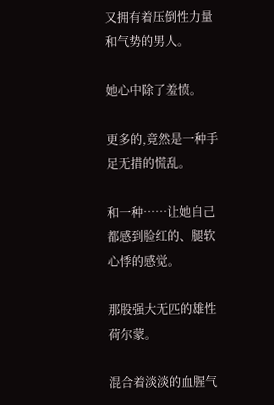又拥有着压倒性力量和气势的男人。

她心中除了羞愤。

更多的,竟然是一种手足无措的慌乱。

和一种……让她自己都感到脸红的、腿软心悸的感觉。

那股强大无匹的雄性荷尔蒙。

混合着淡淡的血腥气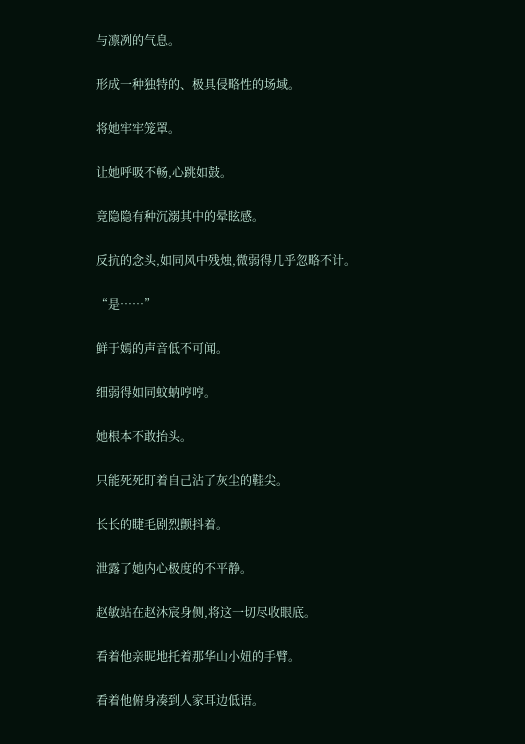与凛冽的气息。

形成一种独特的、极具侵略性的场域。

将她牢牢笼罩。

让她呼吸不畅,心跳如鼓。

竟隐隐有种沉溺其中的晕眩感。

反抗的念头,如同风中残烛,微弱得几乎忽略不计。

“是……”

鲜于嫣的声音低不可闻。

细弱得如同蚊蚋哼哼。

她根本不敢抬头。

只能死死盯着自己沾了灰尘的鞋尖。

长长的睫毛剧烈颤抖着。

泄露了她内心极度的不平静。

赵敏站在赵沐宸身侧,将这一切尽收眼底。

看着他亲昵地托着那华山小妞的手臂。

看着他俯身凑到人家耳边低语。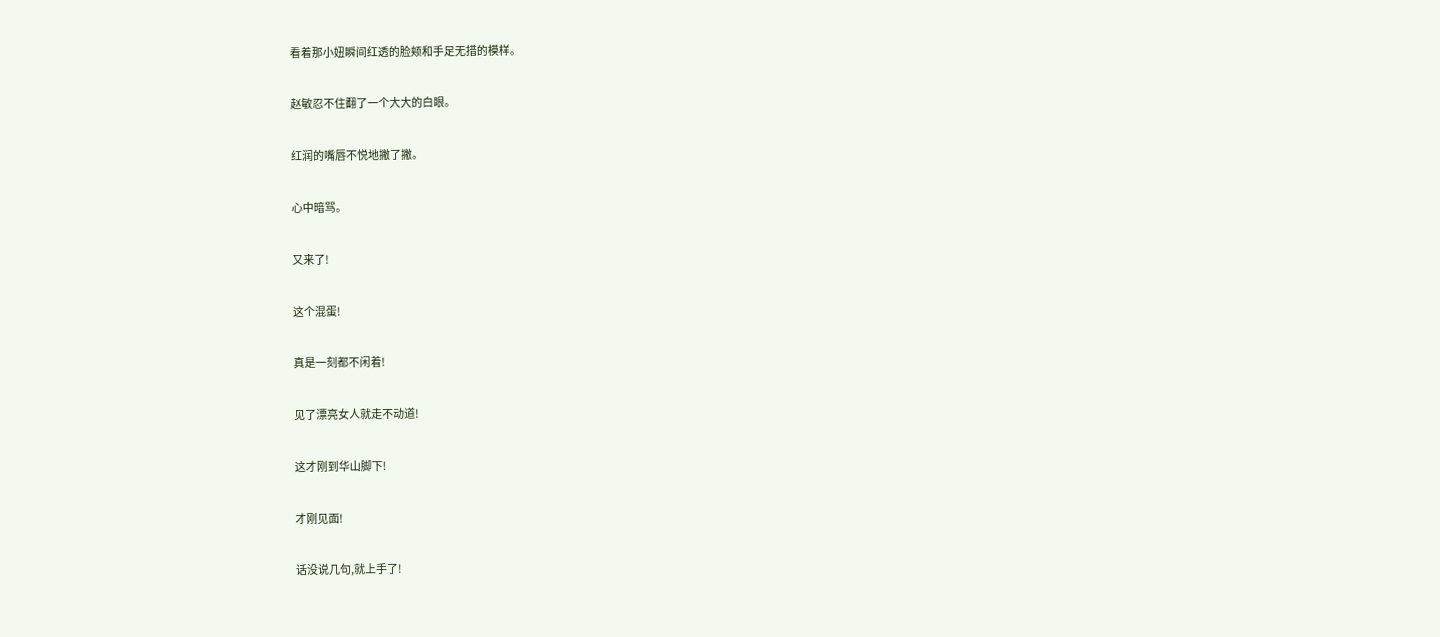看着那小妞瞬间红透的脸颊和手足无措的模样。

赵敏忍不住翻了一个大大的白眼。

红润的嘴唇不悦地撇了撇。

心中暗骂。

又来了!

这个混蛋!

真是一刻都不闲着!

见了漂亮女人就走不动道!

这才刚到华山脚下!

才刚见面!

话没说几句,就上手了!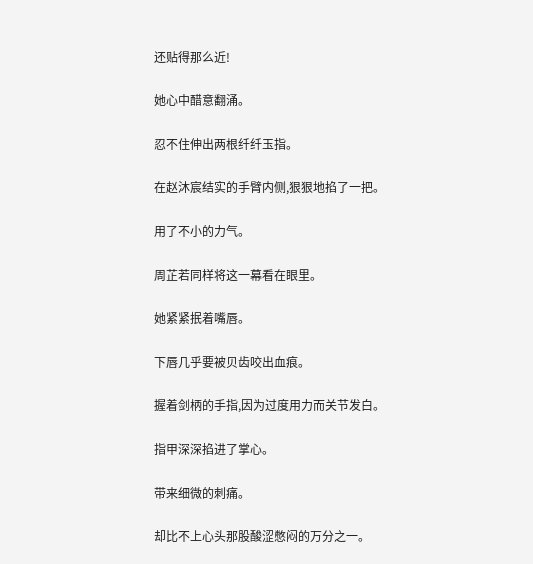还贴得那么近!

她心中醋意翻涌。

忍不住伸出两根纤纤玉指。

在赵沐宸结实的手臂内侧,狠狠地掐了一把。

用了不小的力气。

周芷若同样将这一幕看在眼里。

她紧紧抿着嘴唇。

下唇几乎要被贝齿咬出血痕。

握着剑柄的手指,因为过度用力而关节发白。

指甲深深掐进了掌心。

带来细微的刺痛。

却比不上心头那股酸涩憋闷的万分之一。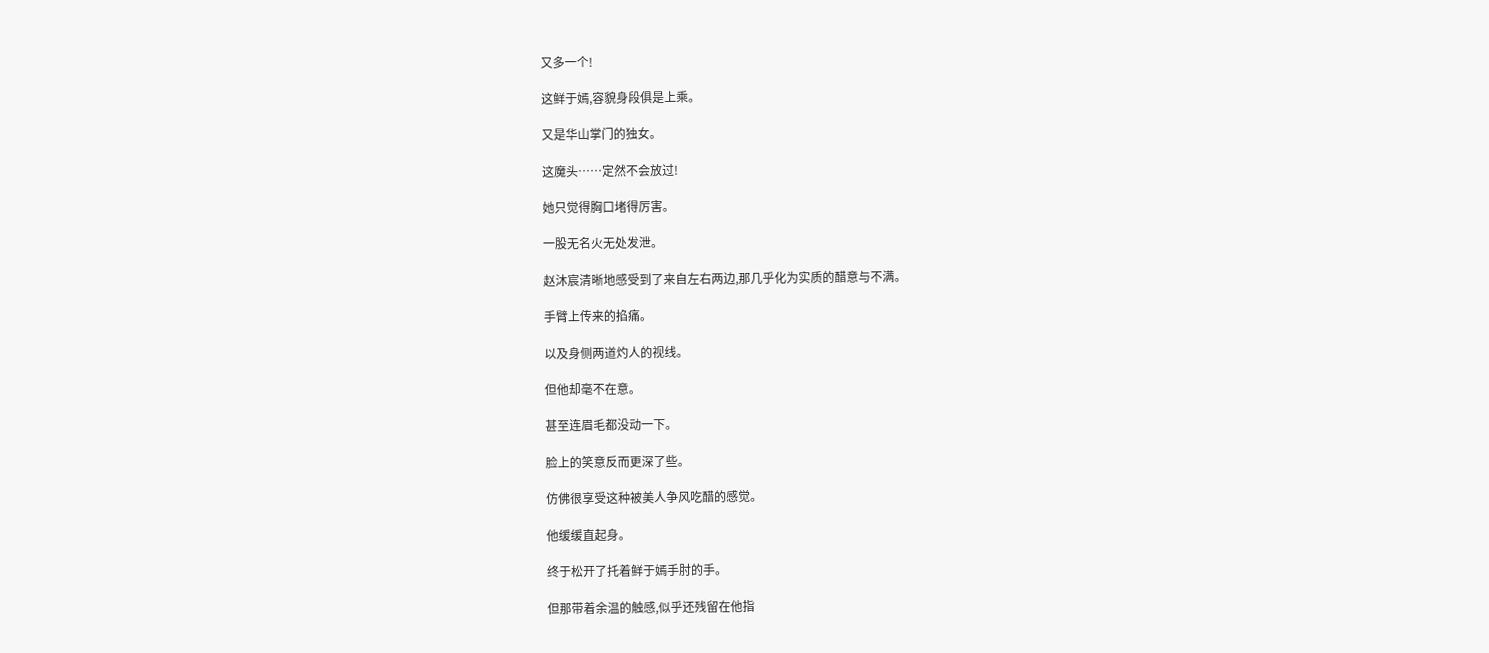又多一个!

这鲜于嫣,容貌身段俱是上乘。

又是华山掌门的独女。

这魔头……定然不会放过!

她只觉得胸口堵得厉害。

一股无名火无处发泄。

赵沐宸清晰地感受到了来自左右两边,那几乎化为实质的醋意与不满。

手臂上传来的掐痛。

以及身侧两道灼人的视线。

但他却毫不在意。

甚至连眉毛都没动一下。

脸上的笑意反而更深了些。

仿佛很享受这种被美人争风吃醋的感觉。

他缓缓直起身。

终于松开了托着鲜于嫣手肘的手。

但那带着余温的触感,似乎还残留在他指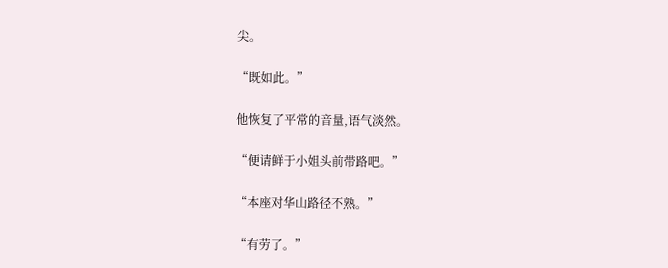尖。

“既如此。”

他恢复了平常的音量,语气淡然。

“便请鲜于小姐头前带路吧。”

“本座对华山路径不熟。”

“有劳了。”